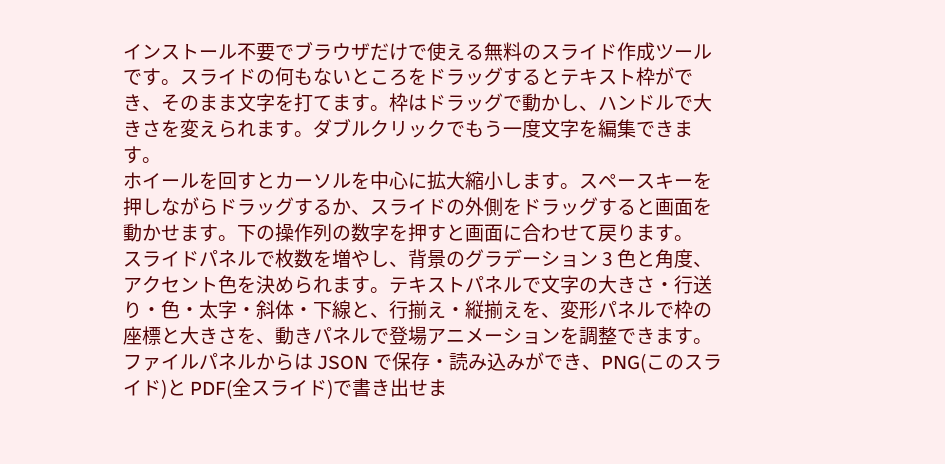インストール不要でブラウザだけで使える無料のスライド作成ツールです。スライドの何もないところをドラッグするとテキスト枠ができ、そのまま文字を打てます。枠はドラッグで動かし、ハンドルで大きさを変えられます。ダブルクリックでもう一度文字を編集できます。
ホイールを回すとカーソルを中心に拡大縮小します。スペースキーを押しながらドラッグするか、スライドの外側をドラッグすると画面を動かせます。下の操作列の数字を押すと画面に合わせて戻ります。
スライドパネルで枚数を増やし、背景のグラデーション 3 色と角度、アクセント色を決められます。テキストパネルで文字の大きさ・行送り・色・太字・斜体・下線と、行揃え・縦揃えを、変形パネルで枠の座標と大きさを、動きパネルで登場アニメーションを調整できます。ファイルパネルからは JSON で保存・読み込みができ、PNG(このスライド)と PDF(全スライド)で書き出せま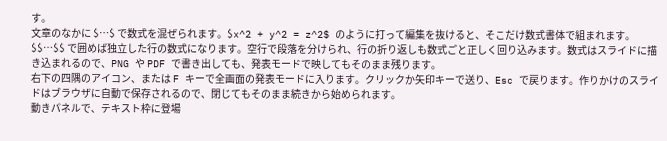す。
文章のなかに $…$ で数式を混ぜられます。$x^2 + y^2 = z^2$ のように打って編集を抜けると、そこだけ数式書体で組まれます。$$…$$ で囲めば独立した行の数式になります。空行で段落を分けられ、行の折り返しも数式ごと正しく回り込みます。数式はスライドに描き込まれるので、PNG や PDF で書き出しても、発表モードで映してもそのまま残ります。
右下の四隅のアイコン、または F キーで全画面の発表モードに入ります。クリックか矢印キーで送り、Esc で戻ります。作りかけのスライドはブラウザに自動で保存されるので、閉じてもそのまま続きから始められます。
動きパネルで、テキスト枠に登場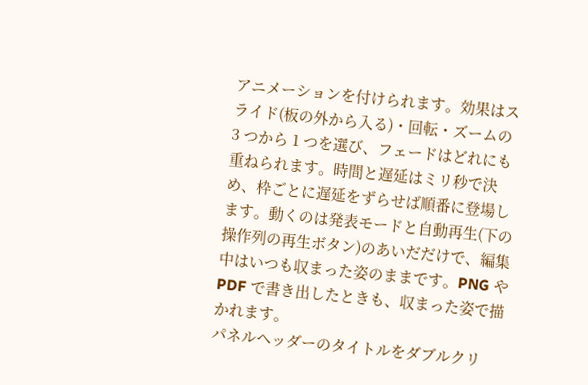アニメーションを付けられます。効果はスライド(板の外から入る)・回転・ズームの 3 つから 1 つを選び、フェードはどれにも重ねられます。時間と遅延はミリ秒で決め、枠ごとに遅延をずらせば順番に登場します。動くのは発表モードと自動再生(下の操作列の再生ボタン)のあいだだけで、編集中はいつも収まった姿のままです。PNG や PDF で書き出したときも、収まった姿で描かれます。
パネルヘッダーのタイトルをダブルクリ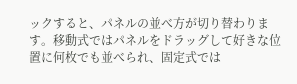ックすると、パネルの並べ方が切り替わります。移動式ではパネルをドラッグして好きな位置に何枚でも並べられ、固定式では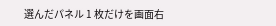選んだパネル 1 枚だけを画面右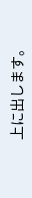上に出します。